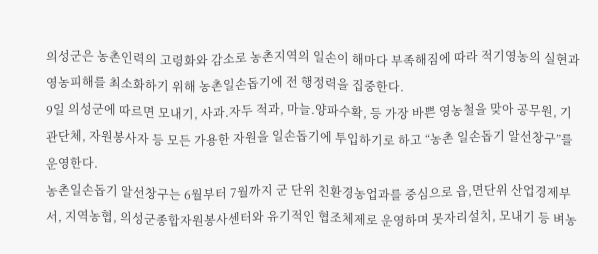의성군은 농촌인력의 고령화와 감소로 농촌지역의 일손이 해마다 부족해짐에 따라 적기영농의 실현과 영농피해를 최소화하기 위해 농촌일손돕기에 전 행정력을 집중한다.
9일 의성군에 따르면 모내기, 사과.자두 적과, 마늘.양파수확, 등 가장 바쁜 영농철을 맞아 공무원, 기관단체, 자원봉사자 등 모든 가용한 자원을 일손돕기에 투입하기로 하고 “농촌 일손돕기 알선창구”를 운영한다.
농촌일손돕기 알선창구는 6월부터 7월까지 군 단위 친환경농업과를 중심으로 읍,면단위 산업경제부서, 지역농협, 의성군종합자원봉사센터와 유기적인 협조체제로 운영하며 못자리설치, 모내기 등 벼농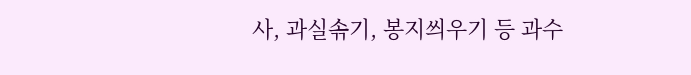사, 과실솎기, 봉지씌우기 등 과수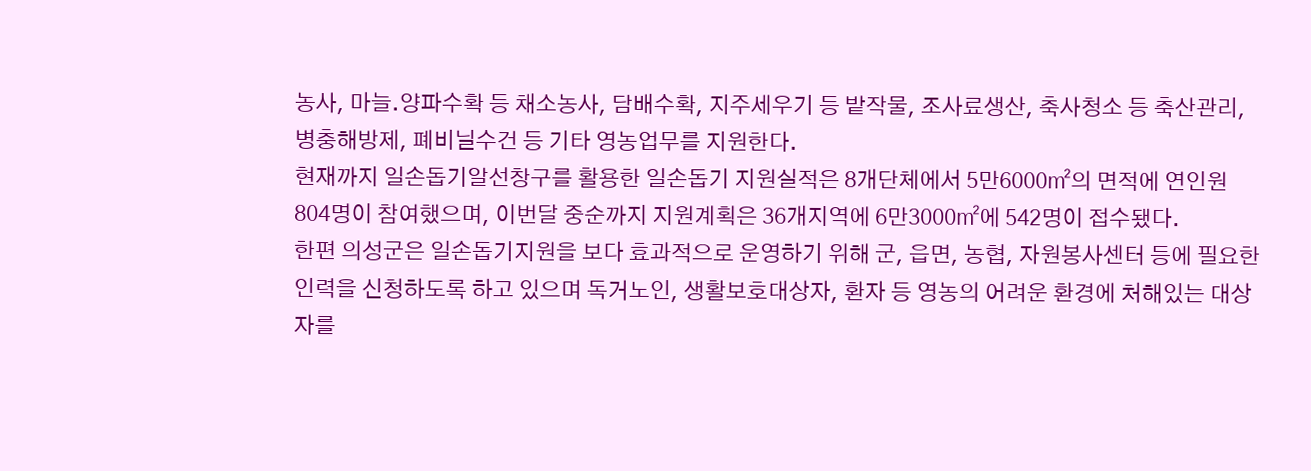농사, 마늘.양파수확 등 채소농사, 담배수확, 지주세우기 등 밭작물, 조사료생산, 축사청소 등 축산관리, 병충해방제, 폐비닐수건 등 기타 영농업무를 지원한다.
현재까지 일손돕기알선창구를 활용한 일손돕기 지원실적은 8개단체에서 5만6000㎡의 면적에 연인원 804명이 참여했으며, 이번달 중순까지 지원계획은 36개지역에 6만3000㎡에 542명이 접수됐다.
한편 의성군은 일손돕기지원을 보다 효과적으로 운영하기 위해 군, 읍면, 농협, 자원봉사센터 등에 필요한 인력을 신청하도록 하고 있으며 독거노인, 생활보호대상자, 환자 등 영농의 어려운 환경에 처해있는 대상자를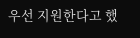우선 지원한다고 했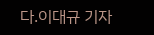다.이대규 기자